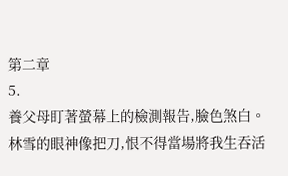第二章
5.
養父母盯著螢幕上的檢測報告,臉色煞白。
林雪的眼神像把刀,恨不得當場將我生吞活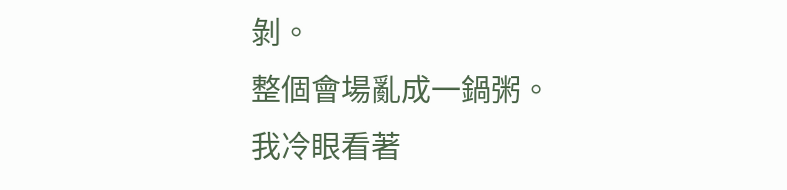剝。
整個會場亂成一鍋粥。
我冷眼看著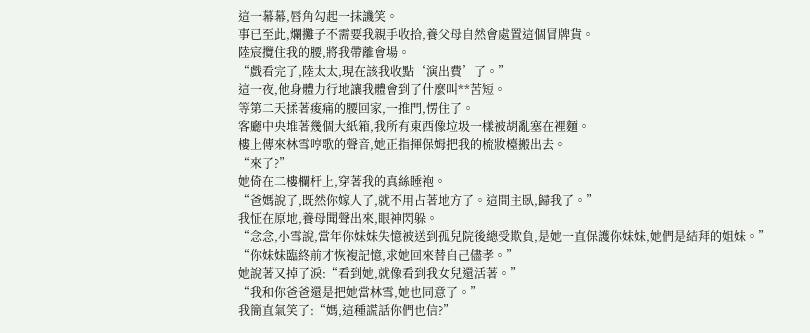這一幕幕,唇角勾起一抹譏笑。
事已至此,爛攤子不需要我親手收拾,養父母自然會處置這個冒牌貨。
陸宸攬住我的腰,將我帶離會場。
“戲看完了,陸太太,現在該我收點‘演出費’了。”
這一夜,他身體力行地讓我體會到了什麼叫**苦短。
等第二天揉著痠痛的腰回家,一推門,愣住了。
客廳中央堆著幾個大紙箱,我所有東西像垃圾一樣被胡亂塞在裡麵。
樓上傳來林雪哼歌的聲音,她正指揮保姆把我的梳妝檯搬出去。
“來了?”
她倚在二樓欄杆上,穿著我的真絲睡袍。
“爸媽說了,既然你嫁人了,就不用占著地方了。這間主臥,歸我了。”
我怔在原地,養母聞聲出來,眼神閃躲。
“念念,小雪說,當年你妹妹失憶被送到孤兒院後總受欺負,是她一直保護你妹妹,她們是結拜的姐妹。”
“你妹妹臨終前才恢複記憶,求她回來替自己儘孝。”
她說著又掉了淚:“看到她,就像看到我女兒還活著。”
“我和你爸爸還是把她當林雪,她也同意了。”
我簡直氣笑了:“媽,這種謊話你們也信?”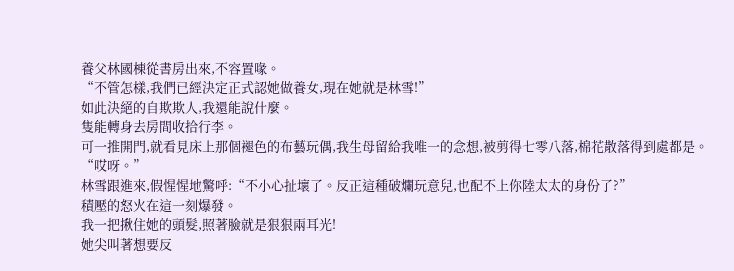養父林國棟從書房出來,不容置喙。
“不管怎樣,我們已經決定正式認她做養女,現在她就是林雪!”
如此決絕的自欺欺人,我還能說什麼。
隻能轉身去房間收拾行李。
可一推開門,就看見床上那個褪色的布藝玩偶,我生母留給我唯一的念想,被剪得七零八落,棉花散落得到處都是。
“哎呀。”
林雪跟進來,假惺惺地驚呼:“不小心扯壞了。反正這種破爛玩意兒,也配不上你陸太太的身份了?”
積壓的怒火在這一刻爆發。
我一把揪住她的頭髮,照著臉就是狠狠兩耳光!
她尖叫著想要反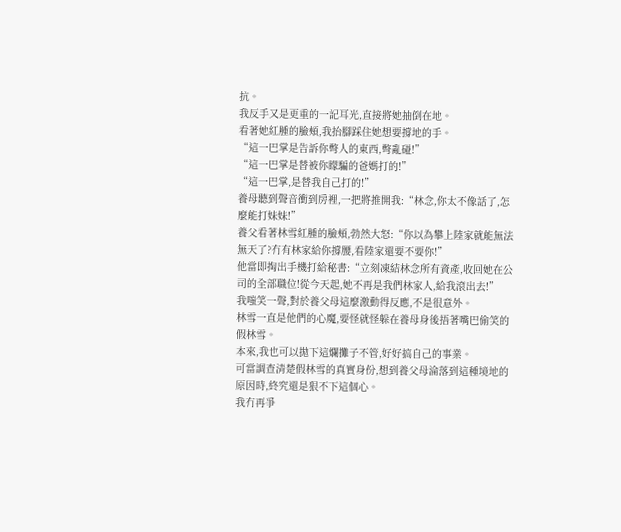抗。
我反手又是更重的一記耳光,直接將她抽倒在地。
看著她紅腫的臉頰,我抬腳踩住她想要撐地的手。
“這一巴掌是告訴你彆人的東西,彆亂碰!”
“這一巴掌是替被你矇騙的爸媽打的!”
“這一巴掌,是替我自己打的!”
養母聽到聲音衝到房裡,一把將推開我:“林念,你太不像話了,怎麼能打妹妹!”
養父看著林雪紅腫的臉頰,勃然大怒:“你以為攀上陸家就能無法無天了?冇有林家給你撐腰,看陸家還要不要你!”
他當即掏出手機打給秘書:“立刻凍結林念所有資產,收回她在公司的全部職位!從今天起,她不再是我們林家人,給我滾出去!”
我嗤笑一聲,對於養父母這麼激動得反應,不是很意外。
林雪一直是他們的心魔,要怪就怪躲在養母身後捂著嘴巴偷笑的假林雪。
本來,我也可以拋下這爛攤子不管,好好搞自己的事業。
可當調查清楚假林雪的真實身份,想到養父母淪落到這種境地的原因時,終究還是狠不下這個心。
我冇再爭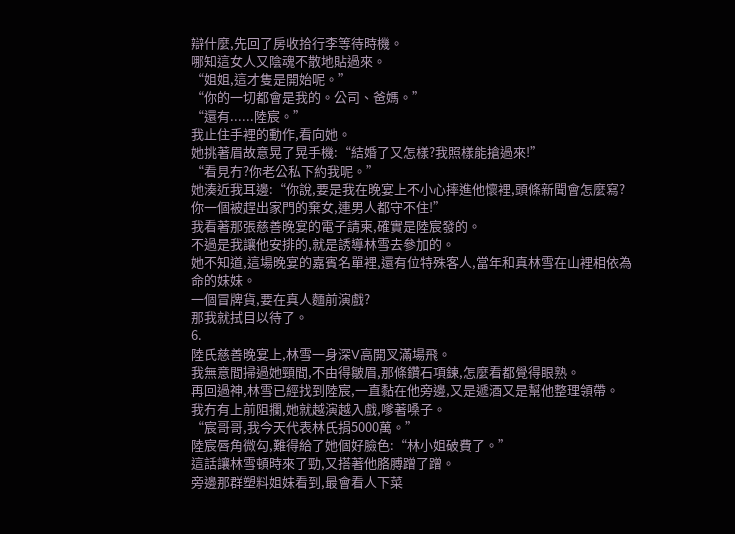辯什麼,先回了房收拾行李等待時機。
哪知這女人又陰魂不散地貼過來。
“姐姐,這才隻是開始呢。”
“你的一切都會是我的。公司、爸媽。”
“還有......陸宸。”
我止住手裡的動作,看向她。
她挑著眉故意晃了晃手機:“結婚了又怎樣?我照樣能搶過來!”
“看見冇?你老公私下約我呢。”
她湊近我耳邊:“你說,要是我在晚宴上不小心摔進他懷裡,頭條新聞會怎麼寫?你一個被趕出家門的棄女,連男人都守不住!”
我看著那張慈善晚宴的電子請柬,確實是陸宸發的。
不過是我讓他安排的,就是誘導林雪去參加的。
她不知道,這場晚宴的嘉賓名單裡,還有位特殊客人,當年和真林雪在山裡相依為命的妹妹。
一個冒牌貨,要在真人麵前演戲?
那我就拭目以待了。
6.
陸氏慈善晚宴上,林雪一身深V高開叉滿場飛。
我無意間掃過她頸間,不由得皺眉,那條鑽石項鍊,怎麼看都覺得眼熟。
再回過神,林雪已經找到陸宸,一直黏在他旁邊,又是遞酒又是幫他整理領帶。
我冇有上前阻攔,她就越演越入戲,嗲著嗓子。
“宸哥哥,我今天代表林氏捐5000萬。”
陸宸唇角微勾,難得給了她個好臉色:“林小姐破費了。”
這話讓林雪頓時來了勁,又搭著他胳膊蹭了蹭。
旁邊那群塑料姐妹看到,最會看人下菜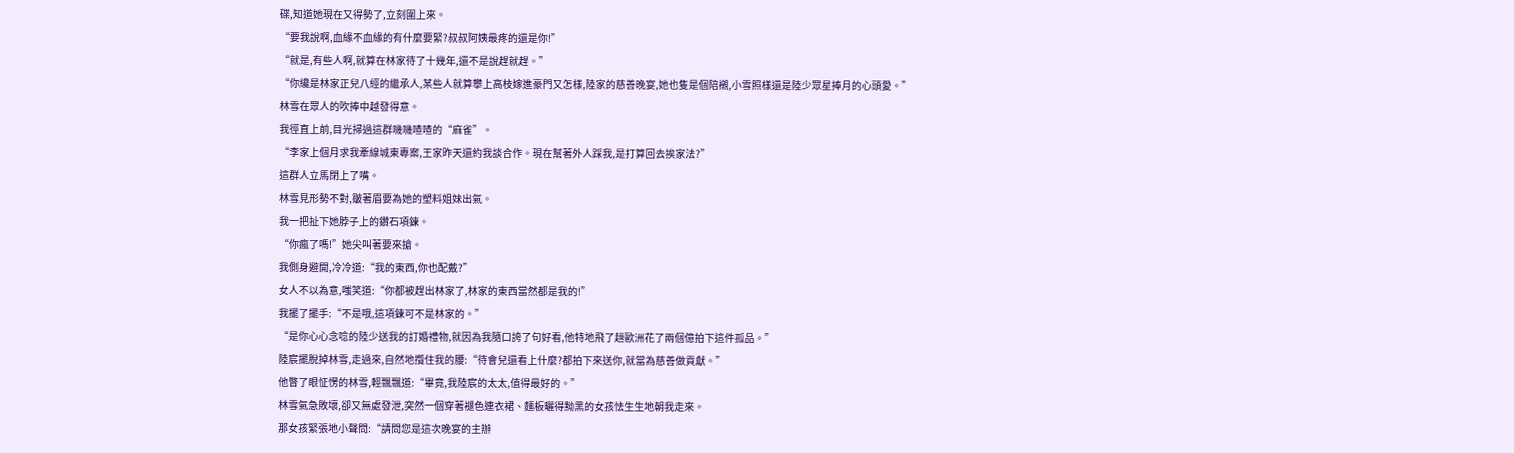碟,知道她現在又得勢了,立刻圍上來。
“要我說啊,血緣不血緣的有什麼要緊?叔叔阿姨最疼的還是你!”
“就是,有些人啊,就算在林家待了十幾年,還不是說趕就趕。”
“你纔是林家正兒八經的繼承人,某些人就算攀上高枝嫁進豪門又怎樣,陸家的慈善晚宴,她也隻是個陪襯,小雪照樣還是陸少眾星捧月的心頭愛。”
林雪在眾人的吹捧中越發得意。
我徑直上前,目光掃過這群嘰嘰喳喳的“麻雀”。
“李家上個月求我牽線城東專案,王家昨天還約我談合作。現在幫著外人踩我,是打算回去挨家法?”
這群人立馬閉上了嘴。
林雪見形勢不對,皺著眉要為她的塑料姐妹出氣。
我一把扯下她脖子上的鑽石項鍊。
“你瘋了嗎!”她尖叫著要來搶。
我側身避開,冷冷道:“我的東西,你也配戴?”
女人不以為意,嗤笑道:“你都被趕出林家了,林家的東西當然都是我的!”
我擺了擺手:“不是哦,這項鍊可不是林家的。”
“是你心心念唸的陸少送我的訂婚禮物,就因為我隨口誇了句好看,他特地飛了趟歐洲花了兩個億拍下這件孤品。”
陸宸擺脫掉林雪,走過來,自然地攬住我的腰:“待會兒還看上什麼?都拍下來送你,就當為慈善做貢獻。”
他瞥了眼怔愣的林雪,輕飄飄道:“畢竟,我陸宸的太太,值得最好的。”
林雪氣急敗壞,卻又無處發泄,突然一個穿著褪色連衣裙、麵板曬得黝黑的女孩怯生生地朝我走來。
那女孩緊張地小聲問:“請問您是這次晚宴的主辦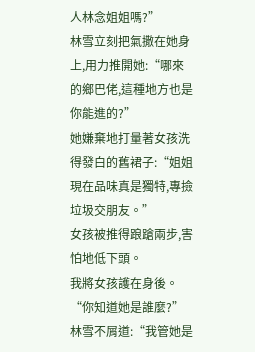人林念姐姐嗎?”
林雪立刻把氣撒在她身上,用力推開她:“哪來的鄉巴佬,這種地方也是你能進的?”
她嫌棄地打量著女孩洗得發白的舊裙子:“姐姐現在品味真是獨特,專撿垃圾交朋友。”
女孩被推得踉蹌兩步,害怕地低下頭。
我將女孩護在身後。
“你知道她是誰麼?”
林雪不屑道:“我管她是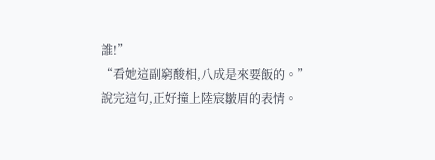誰!”
“看她這副窮酸相,八成是來要飯的。”
說完這句,正好撞上陸宸皺眉的表情。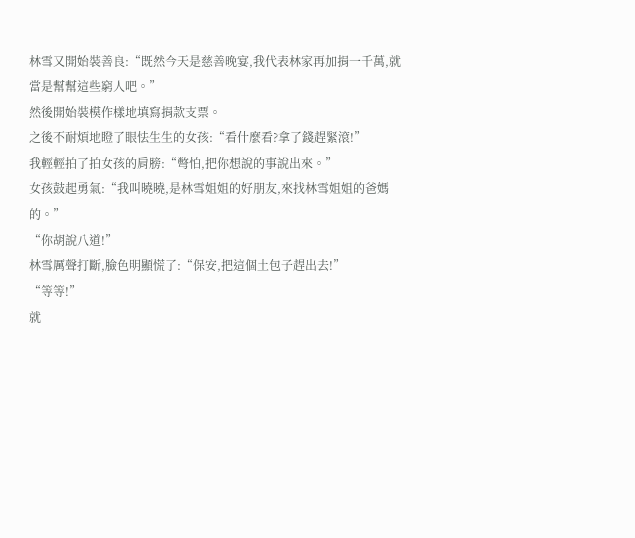林雪又開始裝善良:“既然今天是慈善晚宴,我代表林家再加捐一千萬,就當是幫幫這些窮人吧。”
然後開始裝模作樣地填寫捐款支票。
之後不耐煩地瞪了眼怯生生的女孩:“看什麼看?拿了錢趕緊滾!”
我輕輕拍了拍女孩的肩膀:“彆怕,把你想說的事說出來。”
女孩鼓起勇氣:“我叫曉曉,是林雪姐姐的好朋友,來找林雪姐姐的爸媽的。”
“你胡說八道!”
林雪厲聲打斷,臉色明顯慌了:“保安,把這個土包子趕出去!”
“等等!”
就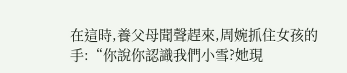在這時,養父母聞聲趕來,周婉抓住女孩的手:“你說你認識我們小雪?她現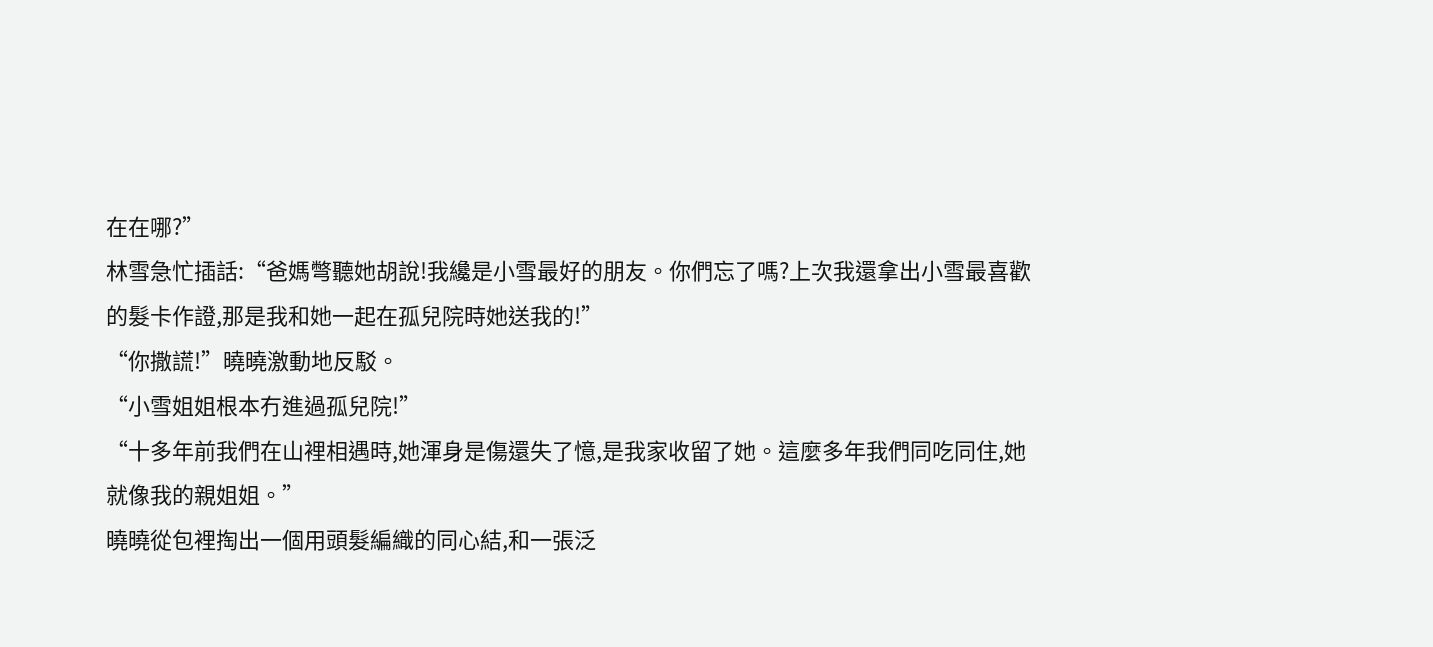在在哪?”
林雪急忙插話:“爸媽彆聽她胡說!我纔是小雪最好的朋友。你們忘了嗎?上次我還拿出小雪最喜歡的髮卡作證,那是我和她一起在孤兒院時她送我的!”
“你撒謊!”曉曉激動地反駁。
“小雪姐姐根本冇進過孤兒院!”
“十多年前我們在山裡相遇時,她渾身是傷還失了憶,是我家收留了她。這麼多年我們同吃同住,她就像我的親姐姐。”
曉曉從包裡掏出一個用頭髮編織的同心結,和一張泛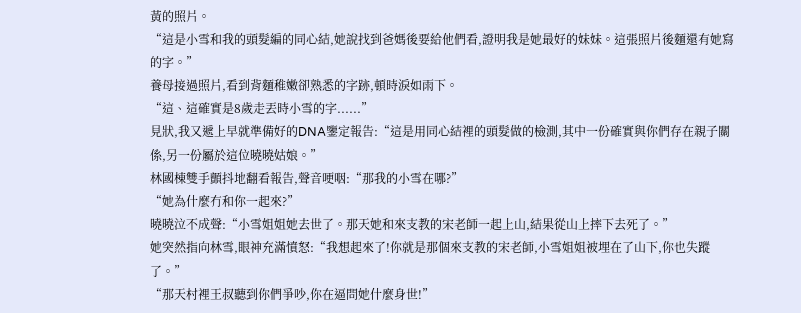黃的照片。
“這是小雪和我的頭髮編的同心結,她說找到爸媽後要給他們看,證明我是她最好的妹妹。這張照片後麵還有她寫的字。”
養母接過照片,看到背麵稚嫩卻熟悉的字跡,頓時淚如雨下。
“這、這確實是8歲走丟時小雪的字......”
見狀,我又遞上早就準備好的DNA鑒定報告:“這是用同心結裡的頭髮做的檢測,其中一份確實與你們存在親子關係,另一份屬於這位曉曉姑娘。”
林國棟雙手顫抖地翻看報告,聲音哽咽:“那我的小雪在哪?”
“她為什麼冇和你一起來?”
曉曉泣不成聲:“小雪姐姐她去世了。那天她和來支教的宋老師一起上山,結果從山上摔下去死了。”
她突然指向林雪,眼神充滿憤怒:“我想起來了!你就是那個來支教的宋老師,小雪姐姐被埋在了山下,你也失蹤了。”
“那天村裡王叔聽到你們爭吵,你在逼問她什麼身世!”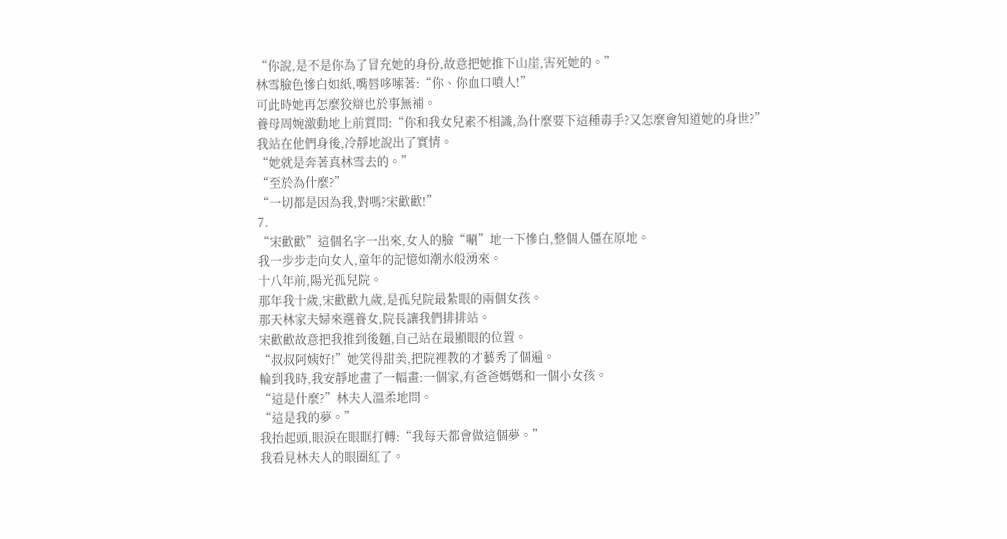“你說,是不是你為了冒充她的身份,故意把她推下山崖,害死她的。”
林雪臉色慘白如紙,嘴唇哆嗦著:“你、你血口噴人!”
可此時她再怎麼狡辯也於事無補。
養母周婉激動地上前質問:“你和我女兒素不相識,為什麼要下這種毒手?又怎麼會知道她的身世?”
我站在他們身後,冷靜地說出了實情。
“她就是奔著真林雪去的。”
“至於為什麼?”
“一切都是因為我,對嗎?宋歡歡!”
7.
“宋歡歡”這個名字一出來,女人的臉“唰”地一下慘白,整個人僵在原地。
我一步步走向女人,童年的記憶如潮水般湧來。
十八年前,陽光孤兒院。
那年我十歲,宋歡歡九歲,是孤兒院最紮眼的兩個女孩。
那天林家夫婦來選養女,院長讓我們排排站。
宋歡歡故意把我推到後麵,自己站在最顯眼的位置。
“叔叔阿姨好!”她笑得甜美,把院裡教的才藝秀了個遍。
輪到我時,我安靜地畫了一幅畫:一個家,有爸爸媽媽和一個小女孩。
“這是什麼?”林夫人溫柔地問。
“這是我的夢。”
我抬起頭,眼淚在眼眶打轉:“我每天都會做這個夢。”
我看見林夫人的眼圈紅了。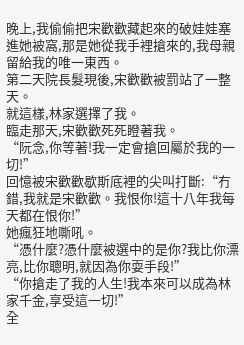晚上,我偷偷把宋歡歡藏起來的破娃娃塞進她被窩,那是她從我手裡搶來的,我母親留給我的唯一東西。
第二天院長髮現後,宋歡歡被罰站了一整天。
就這樣,林家選擇了我。
臨走那天,宋歡歡死死瞪著我。
“阮念,你等著!我一定會搶回屬於我的一切!”
回憶被宋歡歡歇斯底裡的尖叫打斷:“冇錯,我就是宋歡歡。我恨你!這十八年我每天都在恨你!”
她瘋狂地嘶吼。
“憑什麼?憑什麼被選中的是你?我比你漂亮,比你聰明,就因為你耍手段!”
“你搶走了我的人生!我本來可以成為林家千金,享受這一切!”
全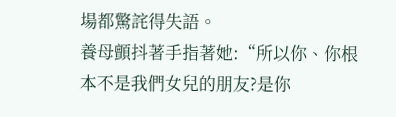場都驚詫得失語。
養母顫抖著手指著她:“所以你、你根本不是我們女兒的朋友?是你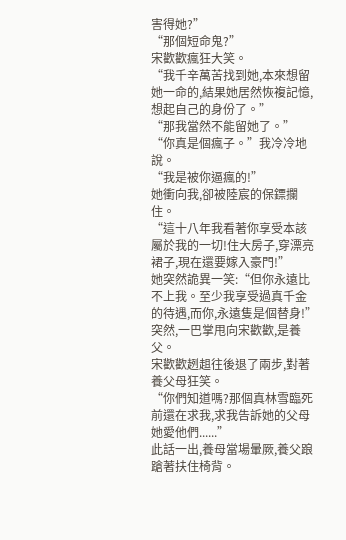害得她?”
“那個短命鬼?”
宋歡歡瘋狂大笑。
“我千辛萬苦找到她,本來想留她一命的,結果她居然恢複記憶,想起自己的身份了。”
“那我當然不能留她了。”
“你真是個瘋子。”我冷冷地說。
“我是被你逼瘋的!”
她衝向我,卻被陸宸的保鏢攔住。
“這十八年我看著你享受本該屬於我的一切!住大房子,穿漂亮裙子,現在還要嫁入豪門!”
她突然詭異一笑:“但你永遠比不上我。至少我享受過真千金的待遇,而你,永遠隻是個替身!”
突然,一巴掌甩向宋歡歡,是養父。
宋歡歡趔趄往後退了兩步,對著養父母狂笑。
“你們知道嗎?那個真林雪臨死前還在求我,求我告訴她的父母她愛他們......”
此話一出,養母當場暈厥,養父踉蹌著扶住椅背。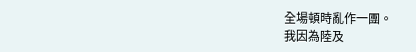全場頓時亂作一團。
我因為陸及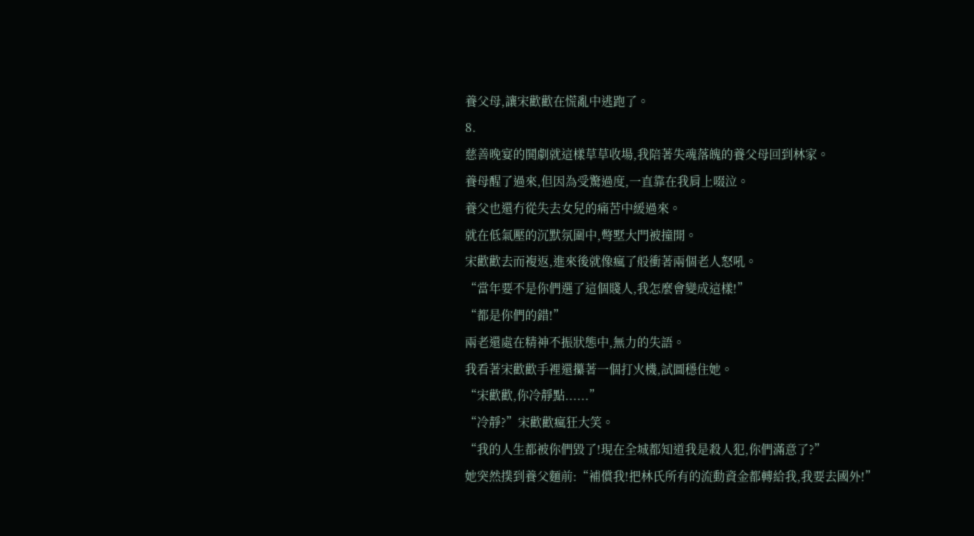養父母,讓宋歡歡在慌亂中逃跑了。
8.
慈善晚宴的鬨劇就這樣草草收場,我陪著失魂落魄的養父母回到林家。
養母醒了過來,但因為受驚過度,一直靠在我肩上啜泣。
養父也還冇從失去女兒的痛苦中緩過來。
就在低氣壓的沉默氛圍中,彆墅大門被撞開。
宋歡歡去而複返,進來後就像瘋了般衝著兩個老人怒吼。
“當年要不是你們選了這個賤人,我怎麼會變成這樣!”
“都是你們的錯!”
兩老還處在精神不振狀態中,無力的失語。
我看著宋歡歡手裡還攥著一個打火機,試圖穩住她。
“宋歡歡,你冷靜點......”
“冷靜?”宋歡歡瘋狂大笑。
“我的人生都被你們毀了!現在全城都知道我是殺人犯,你們滿意了?”
她突然撲到養父麵前:“補償我!把林氏所有的流動資金都轉給我,我要去國外!”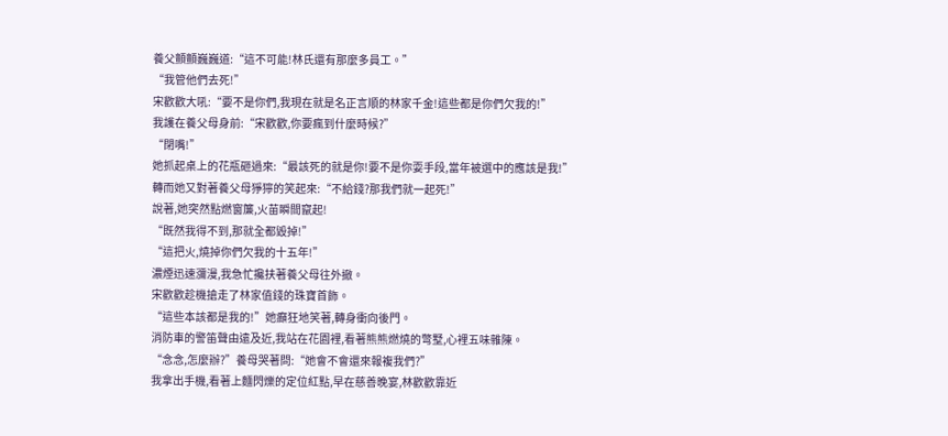養父顫顫巍巍道:“這不可能!林氏還有那麼多員工。”
“我管他們去死!”
宋歡歡大吼:“要不是你們,我現在就是名正言順的林家千金!這些都是你們欠我的!”
我護在養父母身前:“宋歡歡,你要瘋到什麼時候?”
“閉嘴!”
她抓起桌上的花瓶砸過來:“最該死的就是你!要不是你耍手段,當年被選中的應該是我!”
轉而她又對著養父母猙獰的笑起來:“不給錢?那我們就一起死!”
說著,她突然點燃窗簾,火苗瞬間竄起!
“既然我得不到,那就全都毀掉!”
“這把火,燒掉你們欠我的十五年!”
濃煙迅速瀰漫,我急忙攙扶著養父母往外撤。
宋歡歡趁機搶走了林家值錢的珠寶首飾。
“這些本該都是我的!”她癲狂地笑著,轉身衝向後門。
消防車的警笛聲由遠及近,我站在花園裡,看著熊熊燃燒的彆墅,心裡五味雜陳。
“念念,怎麼辦?”養母哭著問:“她會不會還來報複我們?”
我拿出手機,看著上麵閃爍的定位紅點,早在慈善晚宴,林歡歡靠近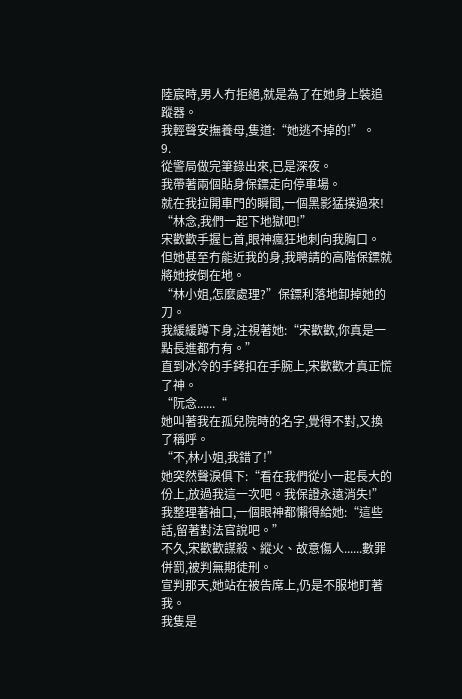陸宸時,男人冇拒絕,就是為了在她身上裝追蹤器。
我輕聲安撫養母,隻道:“她逃不掉的!”。
9.
從警局做完筆錄出來,已是深夜。
我帶著兩個貼身保鏢走向停車場。
就在我拉開車門的瞬間,一個黑影猛撲過來!
“林念,我們一起下地獄吧!”
宋歡歡手握匕首,眼神瘋狂地刺向我胸口。
但她甚至冇能近我的身,我聘請的高階保鏢就將她按倒在地。
“林小姐,怎麼處理?”保鏢利落地卸掉她的刀。
我緩緩蹲下身,注視著她:“宋歡歡,你真是一點長進都冇有。”
直到冰冷的手銬扣在手腕上,宋歡歡才真正慌了神。
“阮念......“
她叫著我在孤兒院時的名字,覺得不對,又換了稱呼。
“不,林小姐,我錯了!”
她突然聲淚俱下:“看在我們從小一起長大的份上,放過我這一次吧。我保證永遠消失!”
我整理著袖口,一個眼神都懶得給她:“這些話,留著對法官說吧。”
不久,宋歡歡謀殺、縱火、故意傷人......數罪併罰,被判無期徒刑。
宣判那天,她站在被告席上,仍是不服地盯著我。
我隻是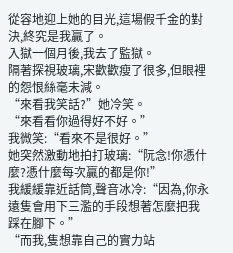從容地迎上她的目光,這場假千金的對決,終究是我贏了。
入獄一個月後,我去了監獄。
隔著探視玻璃,宋歡歡瘦了很多,但眼裡的怨恨絲毫未減。
“來看我笑話?”她冷笑。
“來看看你過得好不好。”
我微笑:“看來不是很好。”
她突然激動地拍打玻璃:“阮念!你憑什麼?憑什麼每次贏的都是你!”
我緩緩靠近話筒,聲音冰冷:“因為,你永遠隻會用下三濫的手段想著怎麼把我踩在腳下。”
“而我,隻想靠自己的實力站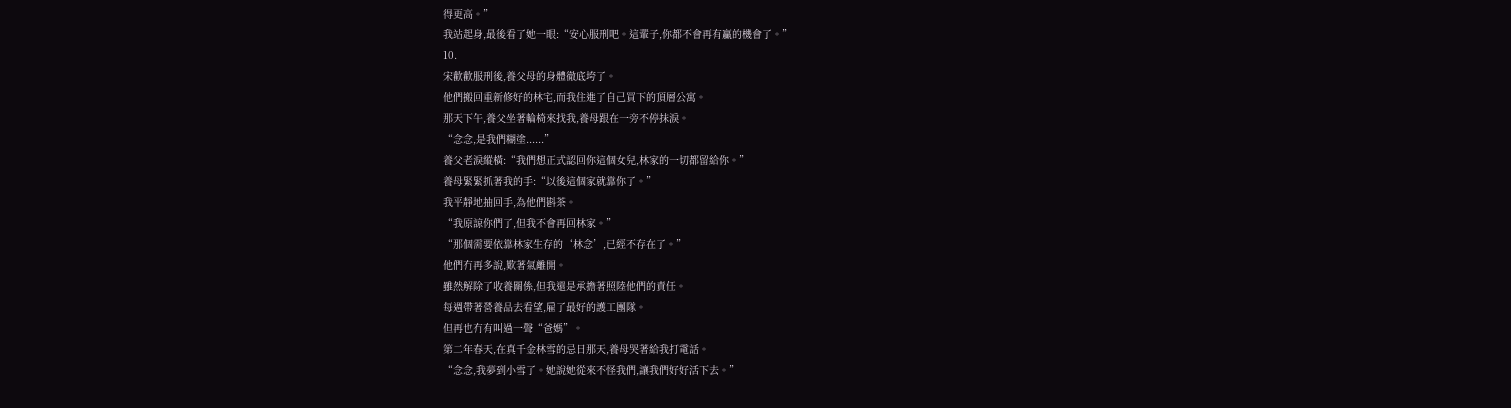得更高。”
我站起身,最後看了她一眼:“安心服刑吧。這輩子,你都不會再有贏的機會了。”
10.
宋歡歡服刑後,養父母的身體徹底垮了。
他們搬回重新修好的林宅,而我住進了自己買下的頂層公寓。
那天下午,養父坐著輪椅來找我,養母跟在一旁不停抹淚。
“念念,是我們糊塗......”
養父老淚縱橫:“我們想正式認回你這個女兒,林家的一切都留給你。”
養母緊緊抓著我的手:“以後這個家就靠你了。”
我平靜地抽回手,為他們斟茶。
“我原諒你們了,但我不會再回林家。”
“那個需要依靠林家生存的‘林念’,已經不存在了。”
他們冇再多說,歎著氣離開。
雖然解除了收養關係,但我還是承擔著照陸他們的責任。
每週帶著營養品去看望,雇了最好的護工團隊。
但再也冇有叫過一聲“爸媽”。
第二年春天,在真千金林雪的忌日那天,養母哭著給我打電話。
“念念,我夢到小雪了。她說她從來不怪我們,讓我們好好活下去。”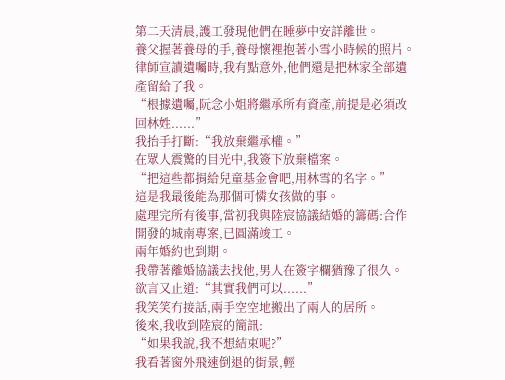第二天清晨,護工發現他們在睡夢中安詳離世。
養父握著養母的手,養母懷裡抱著小雪小時候的照片。
律師宣讀遺囑時,我有點意外,他們還是把林家全部遺產留給了我。
“根據遺囑,阮念小姐將繼承所有資產,前提是必須改回林姓......”
我抬手打斷:“我放棄繼承權。”
在眾人震驚的目光中,我簽下放棄檔案。
“把這些都捐給兒童基金會吧,用林雪的名字。”
這是我最後能為那個可憐女孩做的事。
處理完所有後事,當初我與陸宸協議結婚的籌碼:合作開發的城南專案,已圓滿竣工。
兩年婚約也到期。
我帶著離婚協議去找他,男人在簽字欄猶豫了很久。
欲言又止道:“其實我們可以......”
我笑笑冇接話,兩手空空地搬出了兩人的居所。
後來,我收到陸宸的簡訊:
“如果我說,我不想結束呢?”
我看著窗外飛速倒退的街景,輕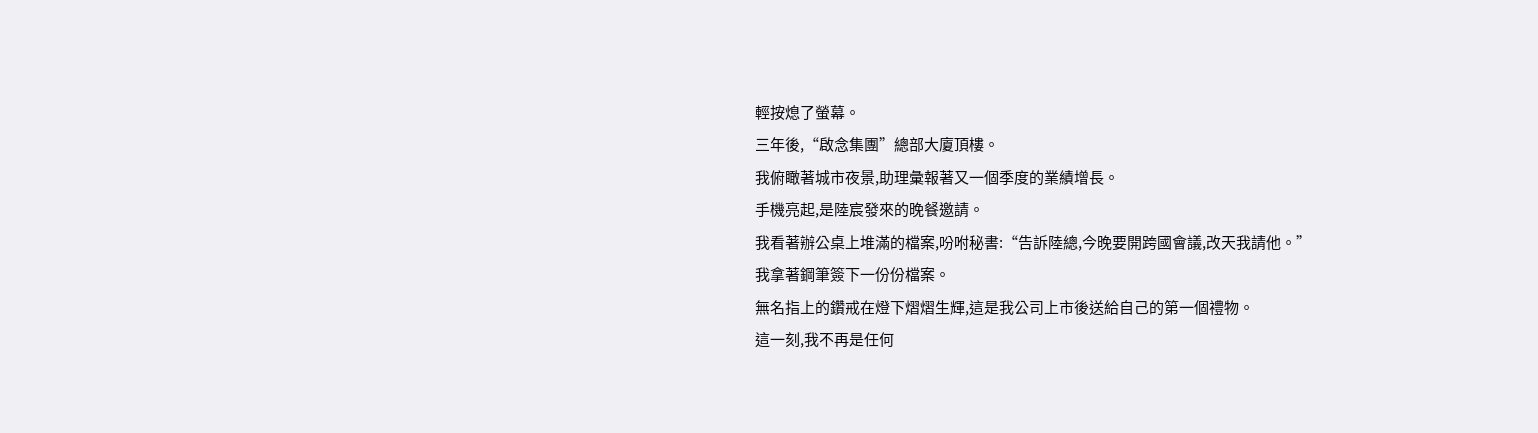輕按熄了螢幕。
三年後,“啟念集團”總部大廈頂樓。
我俯瞰著城市夜景,助理彙報著又一個季度的業績增長。
手機亮起,是陸宸發來的晚餐邀請。
我看著辦公桌上堆滿的檔案,吩咐秘書:“告訴陸總,今晚要開跨國會議,改天我請他。”
我拿著鋼筆簽下一份份檔案。
無名指上的鑽戒在燈下熠熠生輝,這是我公司上市後送給自己的第一個禮物。
這一刻,我不再是任何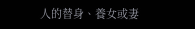人的替身、養女或妻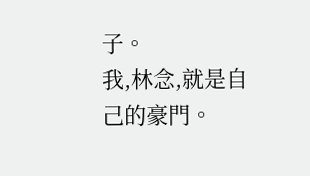子。
我,林念,就是自己的豪門。